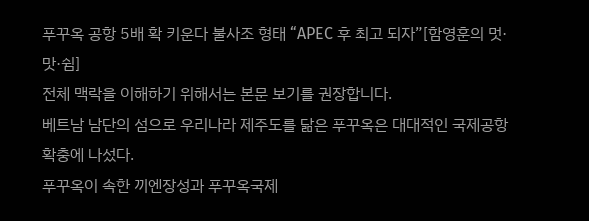푸꾸옥 공항 5배 확 키운다 불사조 형태 “APEC 후 최고 되자”[함영훈의 멋·맛·쉼]
전체 맥락을 이해하기 위해서는 본문 보기를 권장합니다.
베트남 남단의 섬으로 우리나라 제주도를 닮은 푸꾸옥은 대대적인 국제공항 확충에 나섰다.
푸꾸옥이 속한 끼엔장성과 푸꾸옥국제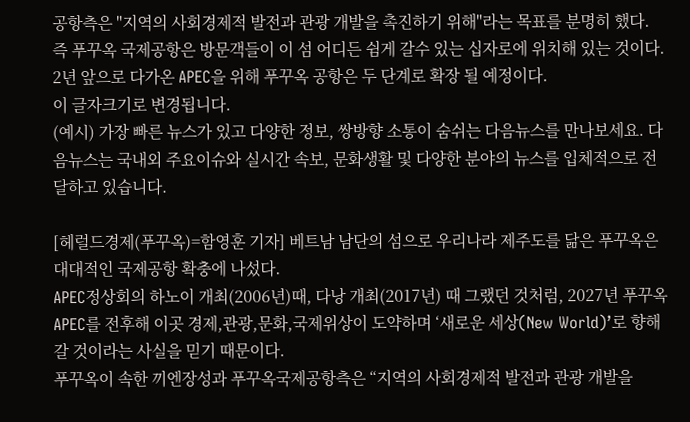공항측은 "지역의 사회경제적 발전과 관광 개발을 촉진하기 위해"라는 목표를 분명히 했다.
즉 푸꾸옥 국제공항은 방문객들이 이 섬 어디든 쉼게 갈수 있는 십자로에 위치해 있는 것이다.
2년 앞으로 다가온 APEC을 위해 푸꾸옥 공항은 두 단계로 확장 될 예정이다.
이 글자크기로 변경됩니다.
(예시) 가장 빠른 뉴스가 있고 다양한 정보, 쌍방향 소통이 숨쉬는 다음뉴스를 만나보세요. 다음뉴스는 국내외 주요이슈와 실시간 속보, 문화생활 및 다양한 분야의 뉴스를 입체적으로 전달하고 있습니다.

[헤럴드경제(푸꾸옥)=함영훈 기자] 베트남 남단의 섬으로 우리나라 제주도를 닮은 푸꾸옥은 대대적인 국제공항 확충에 나섰다.
APEC정상회의 하노이 개최(2006년)때, 다낭 개최(2017년) 때 그랬던 것처럼, 2027년 푸꾸옥 APEC를 전후해 이곳 경제,관광,문화,국제위상이 도약하며 ‘새로운 세상(New World)’로 향해갈 것이라는 사실을 믿기 때문이다.
푸꾸옥이 속한 끼엔장성과 푸꾸옥국제공항측은 “지역의 사회경제적 발전과 관광 개발을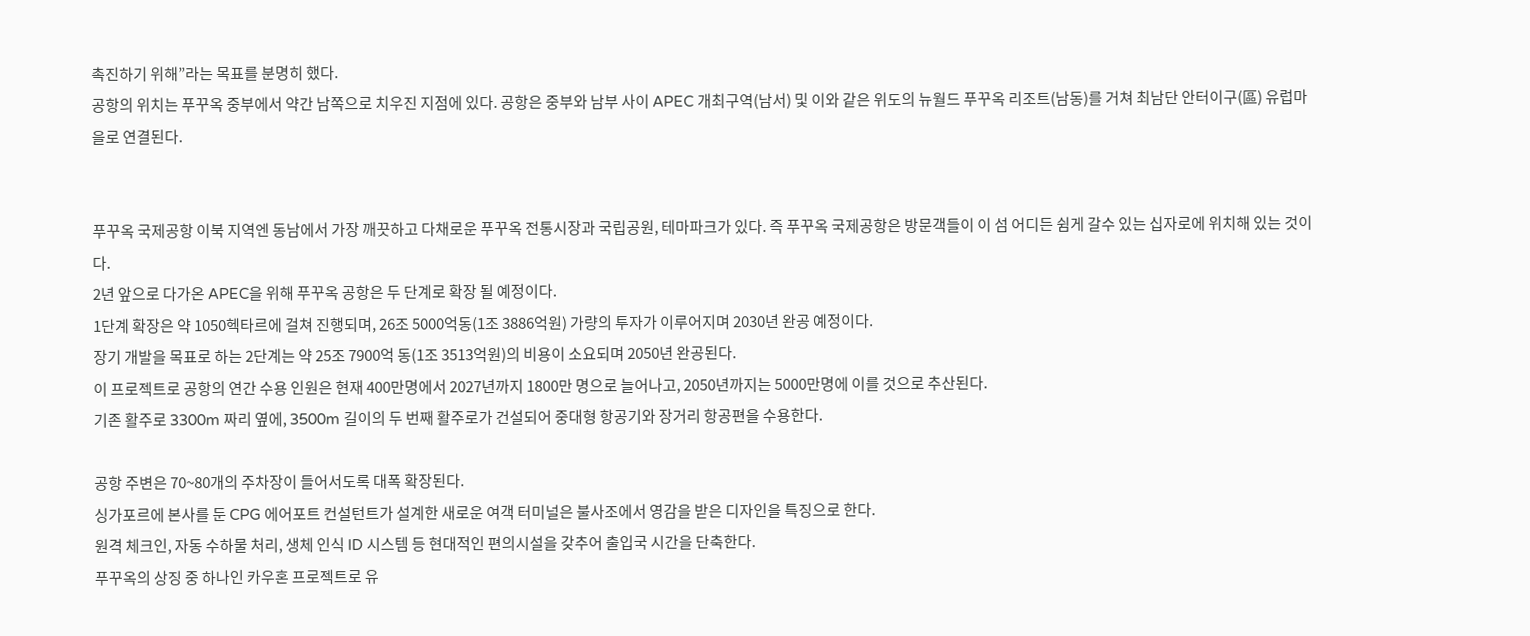촉진하기 위해”라는 목표를 분명히 했다.
공항의 위치는 푸꾸옥 중부에서 약간 남쪽으로 치우진 지점에 있다. 공항은 중부와 남부 사이 APEC 개최구역(남서) 및 이와 같은 위도의 뉴월드 푸꾸옥 리조트(남동)를 거쳐 최남단 안터이구(區) 유럽마을로 연결된다.


푸꾸옥 국제공항 이북 지역엔 동남에서 가장 깨끗하고 다채로운 푸꾸옥 전통시장과 국립공원, 테마파크가 있다. 즉 푸꾸옥 국제공항은 방문객들이 이 섬 어디든 쉼게 갈수 있는 십자로에 위치해 있는 것이다.
2년 앞으로 다가온 APEC을 위해 푸꾸옥 공항은 두 단계로 확장 될 예정이다.
1단계 확장은 약 1050헥타르에 걸쳐 진행되며, 26조 5000억동(1조 3886억원) 가량의 투자가 이루어지며 2030년 완공 예정이다.
장기 개발을 목표로 하는 2단계는 약 25조 7900억 동(1조 3513억원)의 비용이 소요되며 2050년 완공된다.
이 프로젝트로 공항의 연간 수용 인원은 현재 400만명에서 2027년까지 1800만 명으로 늘어나고, 2050년까지는 5000만명에 이를 것으로 추산된다.
기존 활주로 3300m 짜리 옆에, 3500m 길이의 두 번째 활주로가 건설되어 중대형 항공기와 장거리 항공편을 수용한다.

공항 주변은 70~80개의 주차장이 들어서도록 대폭 확장된다.
싱가포르에 본사를 둔 CPG 에어포트 컨설턴트가 설계한 새로운 여객 터미널은 불사조에서 영감을 받은 디자인을 특징으로 한다.
원격 체크인, 자동 수하물 처리, 생체 인식 ID 시스템 등 현대적인 편의시설을 갖추어 출입국 시간을 단축한다.
푸꾸옥의 상징 중 하나인 카우혼 프로젝트로 유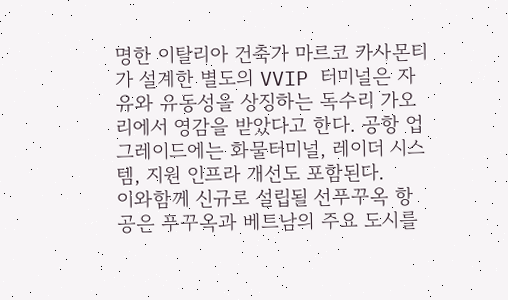명한 이탈리아 건축가 마르코 카사몬티가 설계한 별도의 VVIP 터미널은 자유와 유동성을 상징하는 독수리 가오리에서 영감을 받았다고 한다. 공항 업그레이드에는 화물터미널, 레이더 시스템, 지원 인프라 개선도 포함된다.
이와함께 신규로 설립될 선푸꾸옥 항공은 푸꾸옥과 베트남의 주요 도시를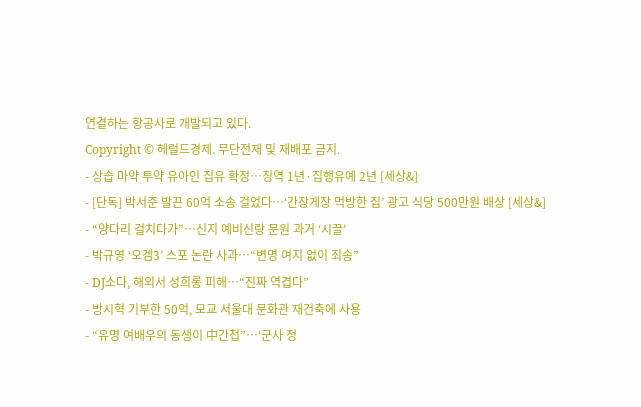연결하는 항공사로 개발되고 있다.
Copyright © 헤럴드경제. 무단전재 및 재배포 금지.
- 상습 마약 투약 유아인 집유 확정…징역 1년·집행유예 2년 [세상&]
- [단독] 박서준 발끈 60억 소송 걸었다…‘간장게장 먹방한 집’ 광고 식당 500만원 배상 [세상&]
- “양다리 걸치다가”…신지 예비신랑 문원 과거 ‘시끌’
- 박규영 ‘오겜3’ 스포 논란 사과…“변명 여지 없이 죄송”
- DJ소다, 해외서 성희롱 피해…“진짜 역겹다”
- 방시혁 기부한 50억, 모교 서울대 문화관 재건축에 사용
- “유명 여배우의 동생이 中간첩”…‘군사 정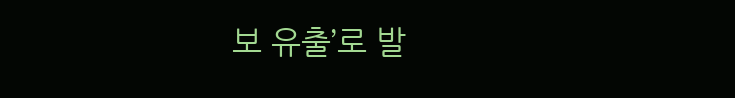보 유출’로 발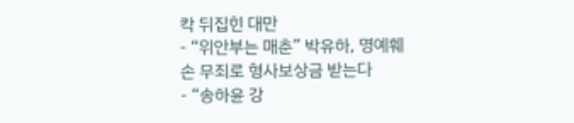칵 뒤집힌 대만
- “위안부는 매춘” 박유하, 명예훼손 무죄로 형사보상금 받는다
- “송하윤 강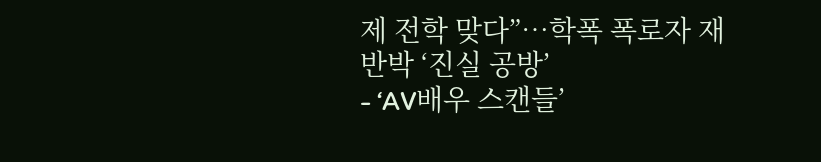제 전학 맞다”…학폭 폭로자 재반박 ‘진실 공방’
- ‘AV배우 스캔들’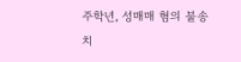주학년, 성매매 혐의 불송치